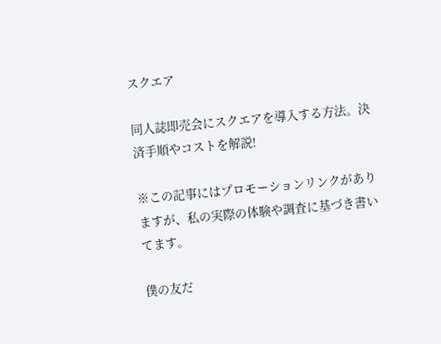スクエア

同人誌即売会にスクエアを導入する方法。決済手順やコストを解説!

※この記事にはプロモーションリンクがありますが、私の実際の体験や調査に基づき書いてます。

僕の友だ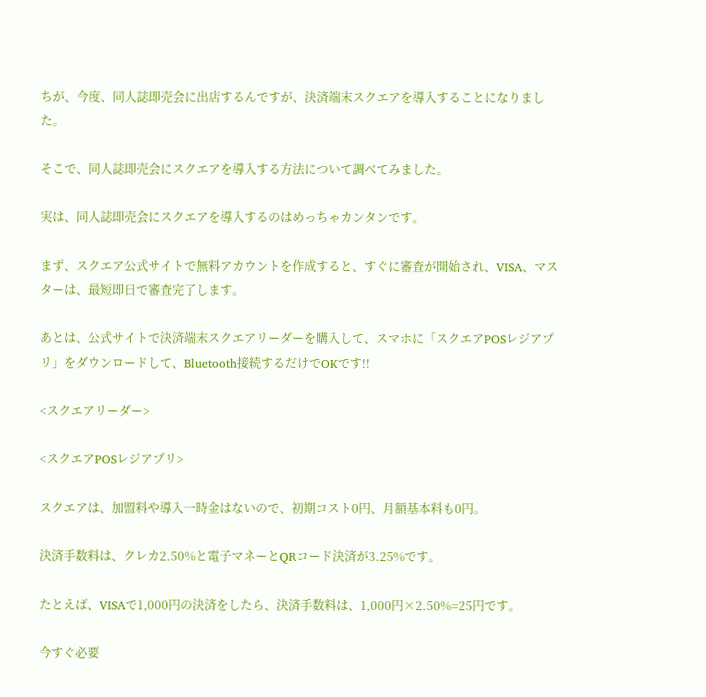ちが、今度、同人誌即売会に出店するんですが、決済端末スクエアを導入することになりました。

そこで、同人誌即売会にスクエアを導入する方法について調べてみました。

実は、同人誌即売会にスクエアを導入するのはめっちゃカンタンです。

まず、スクエア公式サイトで無料アカウントを作成すると、すぐに審査が開始され、VISA、マスターは、最短即日で審査完了します。

あとは、公式サイトで決済端末スクエアリーダーを購入して、スマホに「スクエアPOSレジアプリ」をダウンロードして、Bluetooth接続するだけでOKです!!

<スクエアリーダー>

<スクエアPOSレジアプリ>

スクエアは、加盟料や導入一時金はないので、初期コスト0円、月額基本料も0円。

決済手数料は、クレカ2.50%と電子マネーとQRコード決済が3.25%です。

たとえば、VISAで1,000円の決済をしたら、決済手数料は、1,000円×2.50%=25円です。

今すぐ必要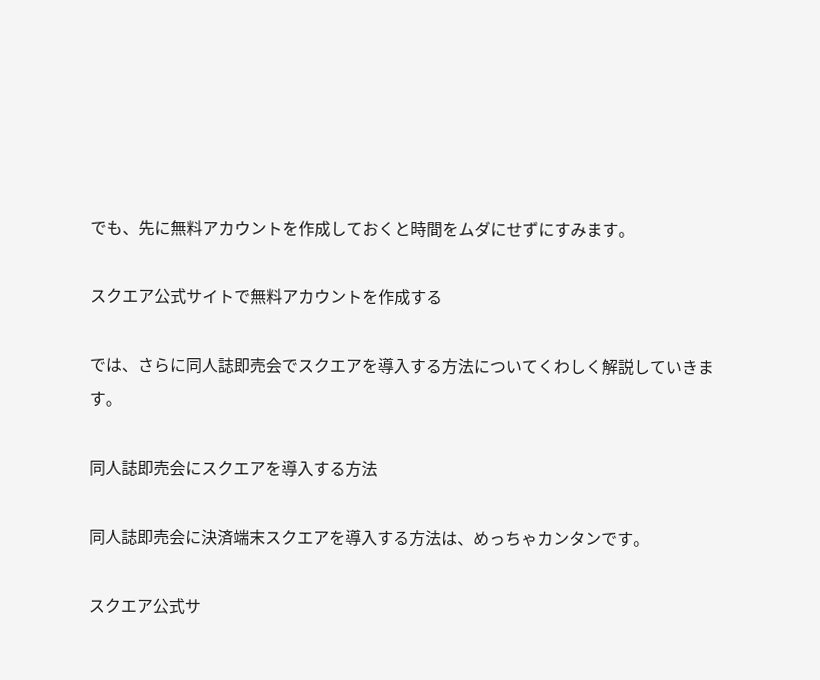でも、先に無料アカウントを作成しておくと時間をムダにせずにすみます。

スクエア公式サイトで無料アカウントを作成する

では、さらに同人誌即売会でスクエアを導入する方法についてくわしく解説していきます。

同人誌即売会にスクエアを導入する方法

同人誌即売会に決済端末スクエアを導入する方法は、めっちゃカンタンです。

スクエア公式サ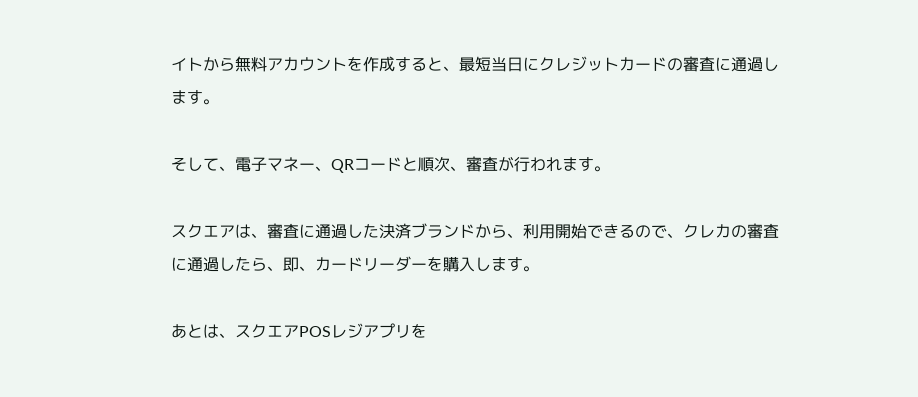イトから無料アカウントを作成すると、最短当日にクレジットカードの審査に通過します。

そして、電子マネー、QRコードと順次、審査が行われます。

スクエアは、審査に通過した決済ブランドから、利用開始できるので、クレカの審査に通過したら、即、カードリーダーを購入します。

あとは、スクエアPOSレジアプリを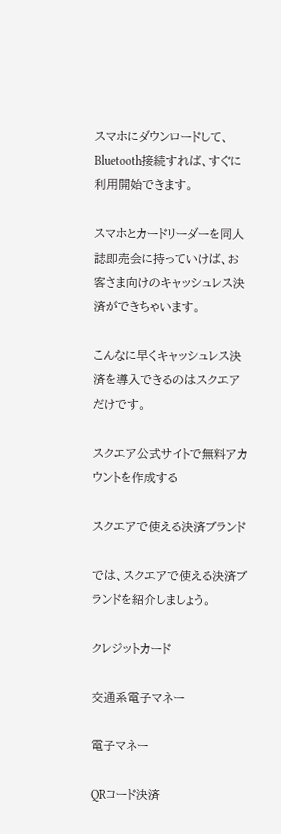スマホにダウンロードして、Bluetooth接続すれば、すぐに利用開始できます。

スマホとカードリーダーを同人誌即売会に持っていけば、お客さま向けのキャッシュレス決済ができちゃいます。

こんなに早くキャッシュレス決済を導入できるのはスクエアだけです。

スクエア公式サイトで無料アカウントを作成する

スクエアで使える決済ブランド

では、スクエアで使える決済ブランドを紹介しましょう。

クレジットカード

交通系電子マネー

電子マネー

QRコード決済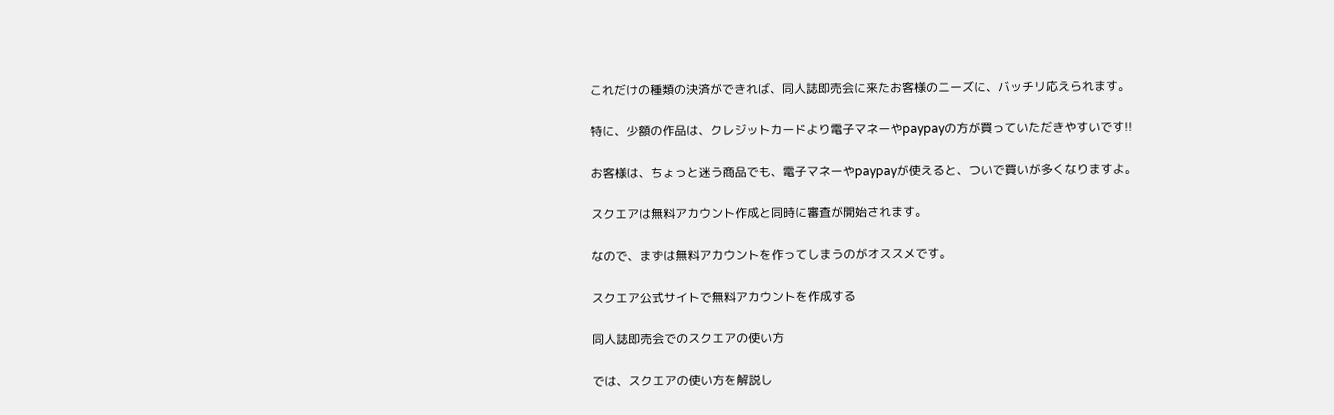これだけの種類の決済ができれば、同人誌即売会に来たお客様のニーズに、バッチリ応えられます。

特に、少額の作品は、クレジットカードより電子マネーやpaypayの方が買っていただきやすいです!!

お客様は、ちょっと迷う商品でも、電子マネーやpaypayが使えると、ついで買いが多くなりますよ。

スクエアは無料アカウント作成と同時に審査が開始されます。

なので、まずは無料アカウントを作ってしまうのがオススメです。

スクエア公式サイトで無料アカウントを作成する

同人誌即売会でのスクエアの使い方

では、スクエアの使い方を解説し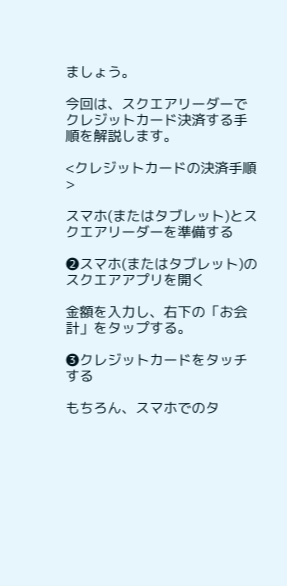ましょう。

今回は、スクエアリーダーでクレジットカード決済する手順を解説します。

<クレジットカードの決済手順>

スマホ(またはタブレット)とスクエアリーダーを準備する

❷スマホ(またはタブレット)のスクエアアプリを開く

金額を入力し、右下の「お会計」をタップする。

❸クレジットカードをタッチする

もちろん、スマホでのタ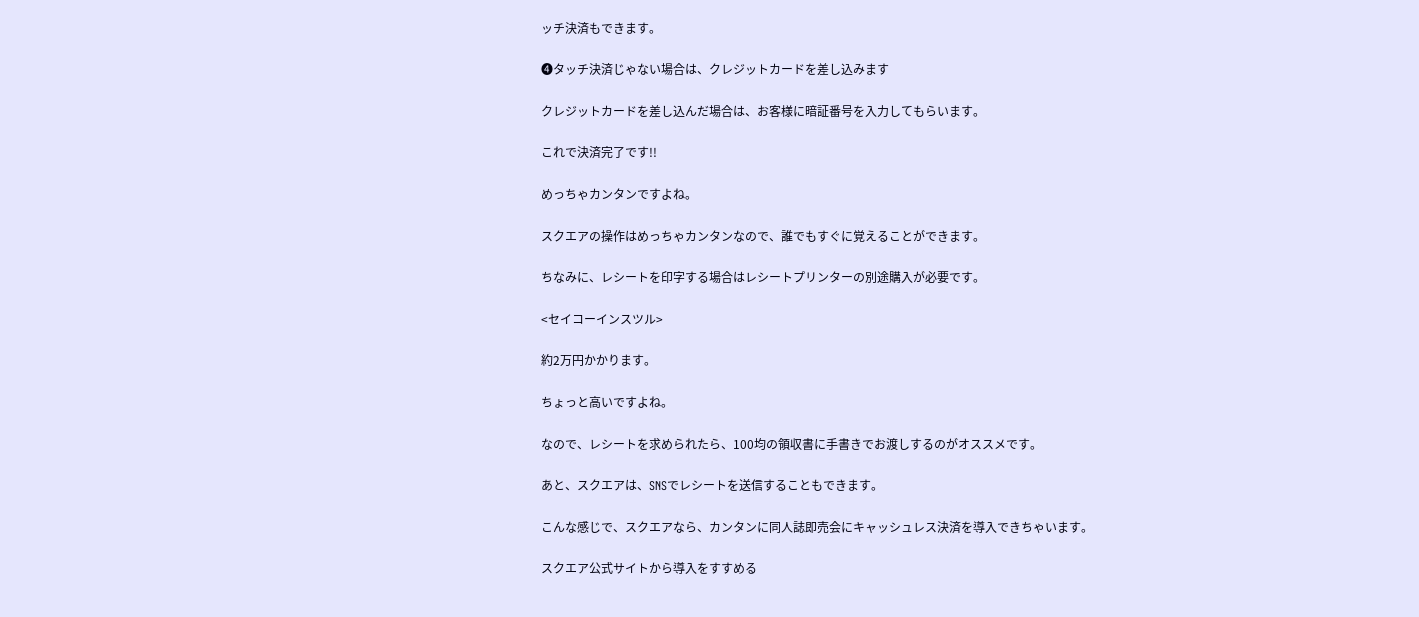ッチ決済もできます。

❹タッチ決済じゃない場合は、クレジットカードを差し込みます

クレジットカードを差し込んだ場合は、お客様に暗証番号を入力してもらいます。

これで決済完了です!!

めっちゃカンタンですよね。

スクエアの操作はめっちゃカンタンなので、誰でもすぐに覚えることができます。

ちなみに、レシートを印字する場合はレシートプリンターの別途購入が必要です。

<セイコーインスツル>

約2万円かかります。

ちょっと高いですよね。

なので、レシートを求められたら、100均の領収書に手書きでお渡しするのがオススメです。

あと、スクエアは、SNSでレシートを送信することもできます。

こんな感じで、スクエアなら、カンタンに同人誌即売会にキャッシュレス決済を導入できちゃいます。

スクエア公式サイトから導入をすすめる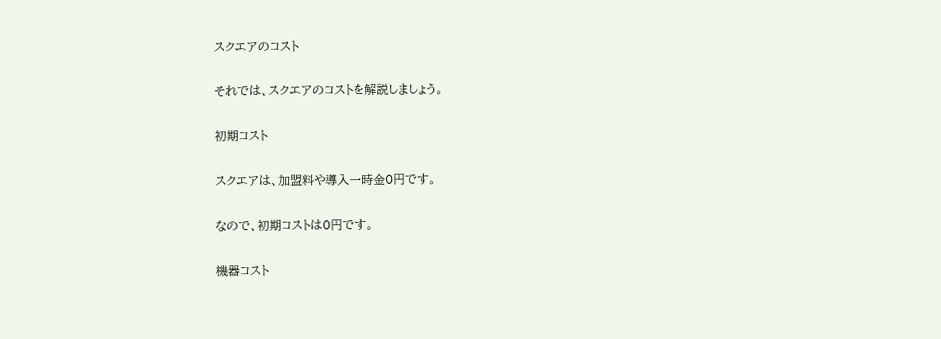スクエアのコスト

それでは、スクエアのコストを解説しましょう。

初期コスト

スクエアは、加盟料や導入一時金0円です。

なので、初期コストは0円です。

機器コスト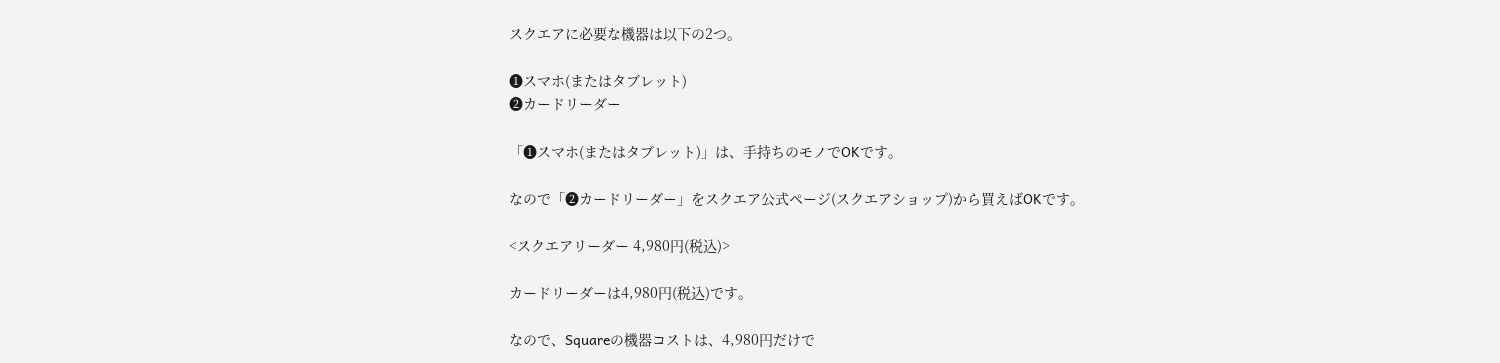スクエアに必要な機器は以下の2つ。

❶スマホ(またはタブレット)
❷カードリーダー

「❶スマホ(またはタブレット)」は、手持ちのモノでOKです。

なので「❷カードリーダー」をスクエア公式ページ(スクエアショップ)から買えばOKです。

<スクエアリーダー 4,980円(税込)>

カードリーダーは4,980円(税込)です。

なので、Squareの機器コストは、4,980円だけで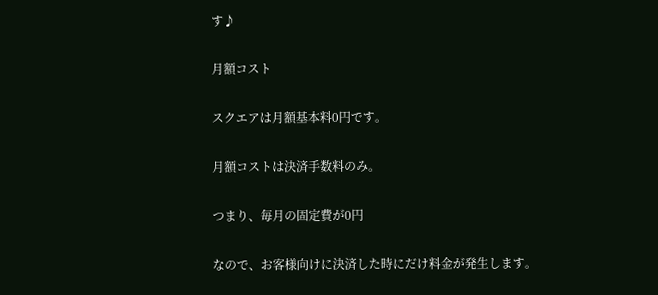す♪

月額コスト

スクエアは月額基本料0円です。

月額コストは決済手数料のみ。

つまり、毎月の固定費が0円

なので、お客様向けに決済した時にだけ料金が発生します。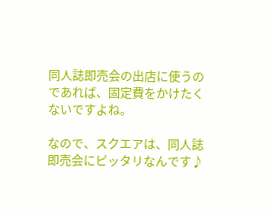同人誌即売会の出店に使うのであれば、固定費をかけたくないですよね。

なので、スクエアは、同人誌即売会にピッタリなんです♪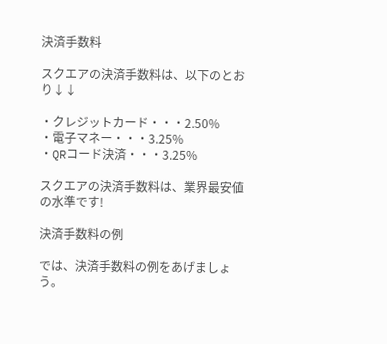決済手数料

スクエアの決済手数料は、以下のとおり↓↓

・クレジットカード・・・2.50%
・電子マネー・・・3.25%
・QRコード決済・・・3.25%

スクエアの決済手数料は、業界最安値の水準です!

決済手数料の例

では、決済手数料の例をあげましょう。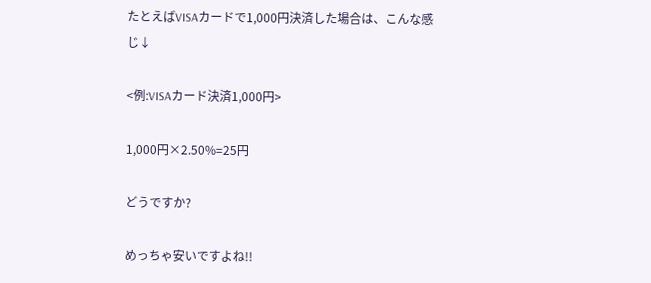たとえばVISAカードで1,000円決済した場合は、こんな感じ↓

<例:VISAカード決済1,000円>

1,000円×2.50%=25円

どうですか?

めっちゃ安いですよね!!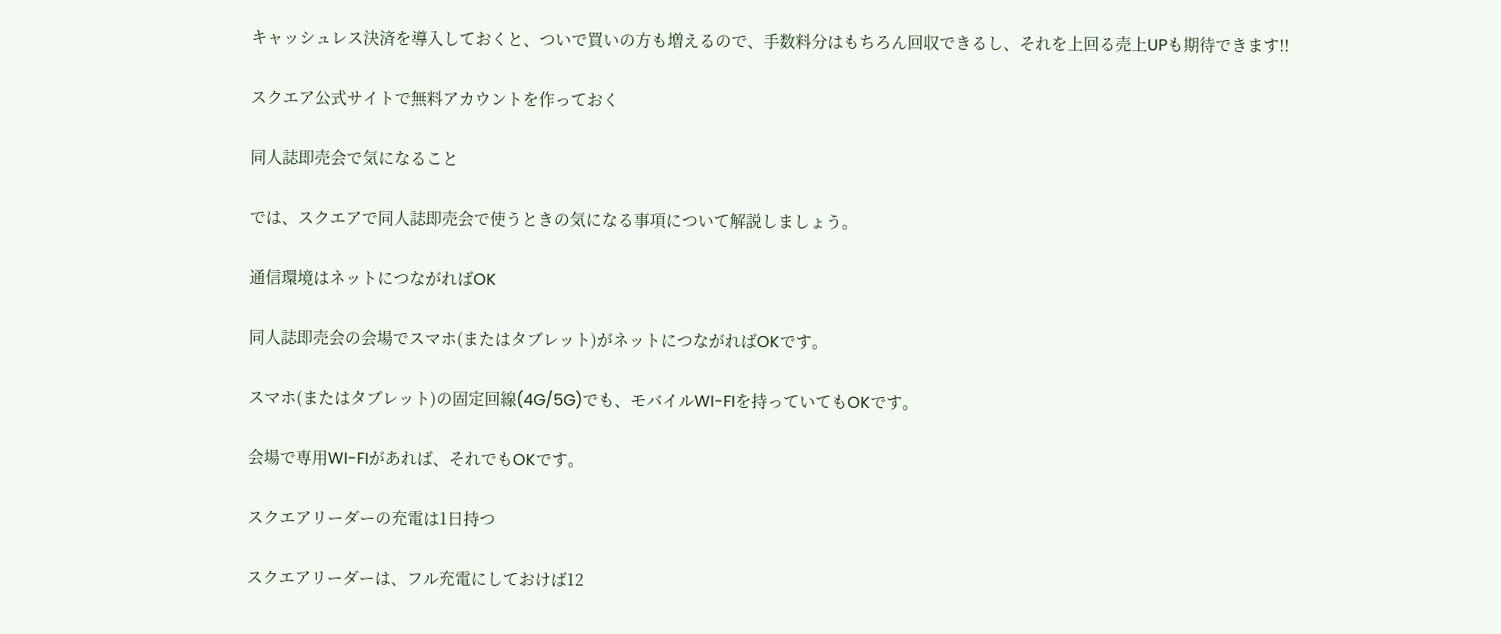キャッシュレス決済を導入しておくと、ついで買いの方も増えるので、手数料分はもちろん回収できるし、それを上回る売上UPも期待できます!!

スクエア公式サイトで無料アカウントを作っておく

同人誌即売会で気になること

では、スクエアで同人誌即売会で使うときの気になる事項について解説しましょう。

通信環境はネットにつながればOK

同人誌即売会の会場でスマホ(またはタブレット)がネットにつながればOKです。

スマホ(またはタブレット)の固定回線(4G/5G)でも、モバイルWI-FIを持っていてもOKです。

会場で専用WI-FIがあれば、それでもOKです。

スクエアリーダーの充電は1日持つ

スクエアリーダーは、フル充電にしておけば12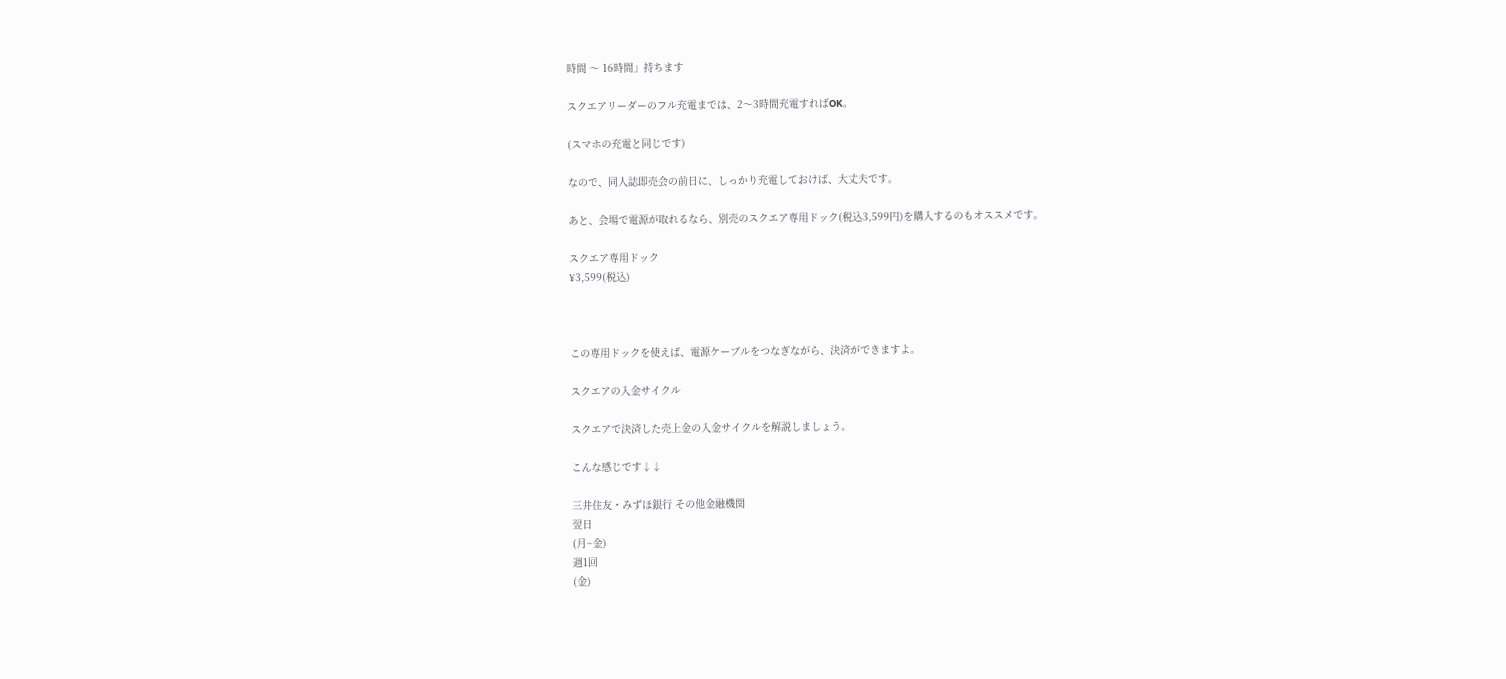時間 〜 16時間」持ちます

スクエアリーダーのフル充電までは、2〜3時間充電すればOK。

(スマホの充電と同じです)

なので、同人誌即売会の前日に、しっかり充電しておけば、大丈夫です。

あと、会場で電源が取れるなら、別売のスクエア専用ドック(税込3,599円)を購入するのもオススメです。

スクエア専用ドック
¥3,599(税込)



この専用ドックを使えば、電源ケーブルをつなぎながら、決済ができますよ。

スクエアの入金サイクル

スクエアで決済した売上金の入金サイクルを解説しましょう。

こんな感じです↓↓

三井住友・みずほ銀行 その他金融機関
翌日
(月~金)
週1回
(金)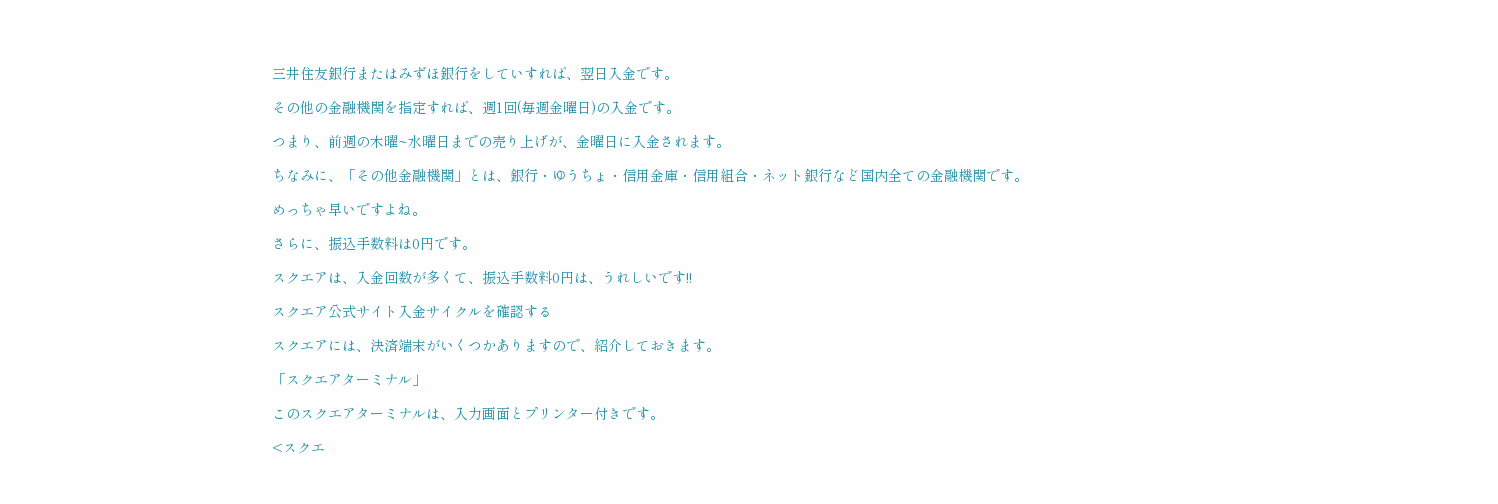三井住友銀行またはみずほ銀行をしていすれば、翌日入金です。

その他の金融機関を指定すれば、週1回(毎週金曜日)の入金です。

つまり、前週の木曜~水曜日までの売り上げが、金曜日に入金されます。

ちなみに、「その他金融機関」とは、銀行・ゆうちょ・信用金庫・信用組合・ネット銀行など国内全ての金融機関です。

めっちゃ早いですよね。

さらに、振込手数料は0円です。

スクエアは、入金回数が多くて、振込手数料0円は、うれしいです!!

スクエア公式サイト入金サイクルを確認する

スクエアには、決済端末がいくつかありますので、紹介しておきます。

「スクエアターミナル」

このスクエアターミナルは、入力画面とプリンター付きです。

<スクエ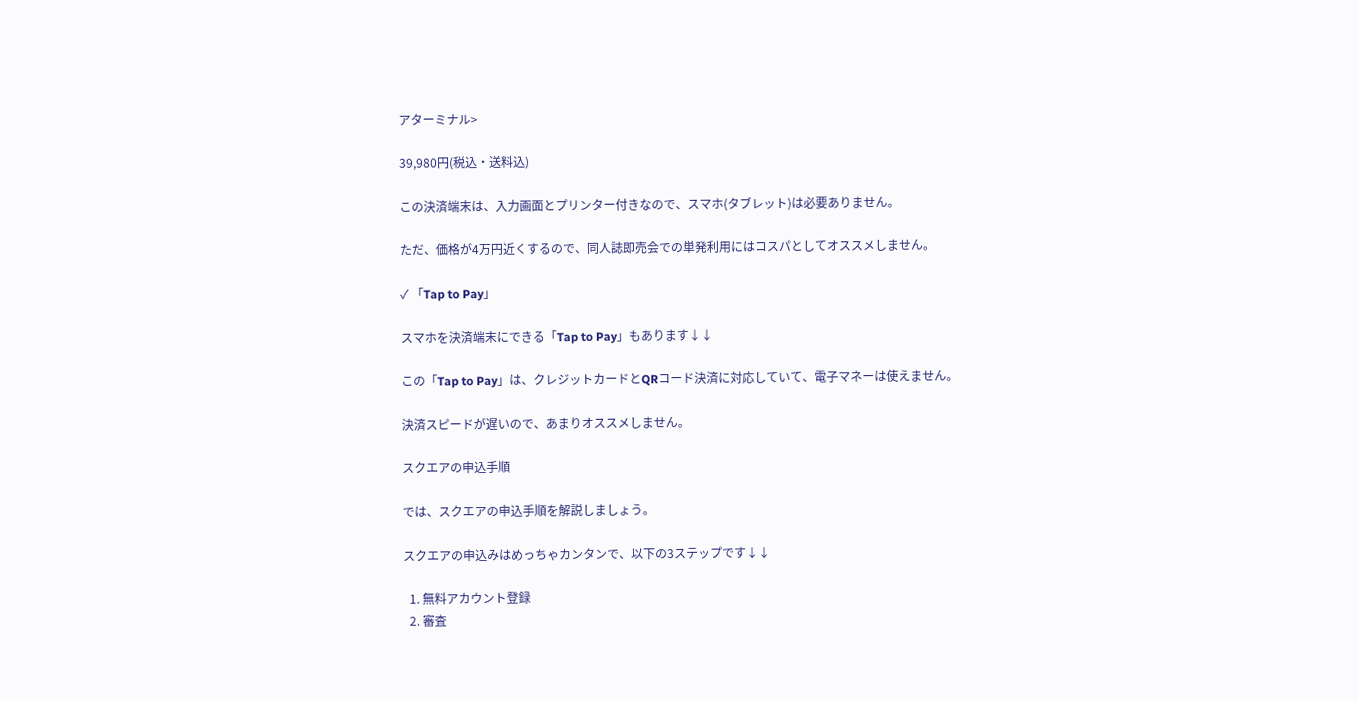アターミナル>

39,980円(税込・送料込)

この決済端末は、入力画面とプリンター付きなので、スマホ(タブレット)は必要ありません。

ただ、価格が4万円近くするので、同人誌即売会での単発利用にはコスパとしてオススメしません。

✓ 「Tap to Pay」

スマホを決済端末にできる「Tap to Pay」もあります↓↓

この「Tap to Pay」は、クレジットカードとQRコード決済に対応していて、電子マネーは使えません。

決済スピードが遅いので、あまりオススメしません。

スクエアの申込手順

では、スクエアの申込手順を解説しましょう。

スクエアの申込みはめっちゃカンタンで、以下の3ステップです↓↓

  1. 無料アカウント登録
  2. 審査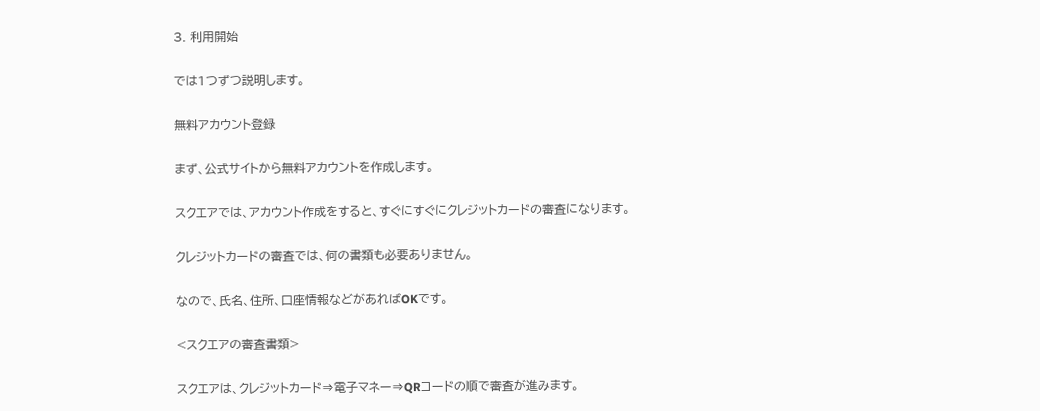3. 利用開始

では1つずつ説明します。

無料アカウント登録

まず、公式サイトから無料アカウントを作成します。

スクエアでは、アカウント作成をすると、すぐにすぐにクレジットカードの審査になります。

クレジットカードの審査では、何の書類も必要ありません。

なので、氏名、住所、口座情報などがあればOKです。

<スクエアの審査書類>

スクエアは、クレジットカード⇒電子マネー⇒QRコードの順で審査が進みます。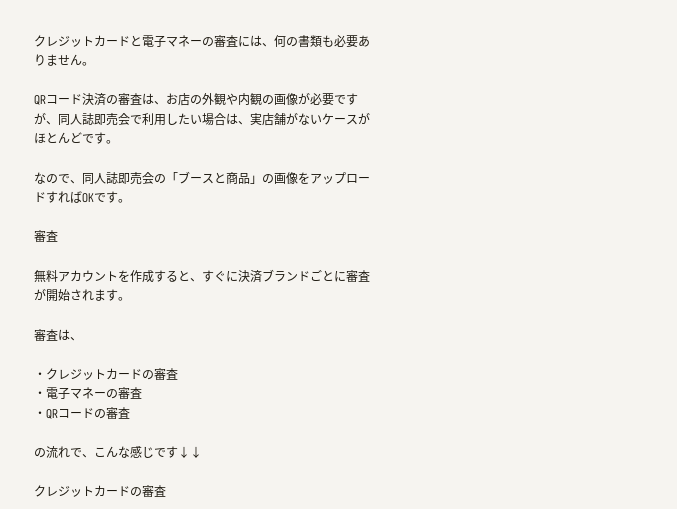クレジットカードと電子マネーの審査には、何の書類も必要ありません。

QRコード決済の審査は、お店の外観や内観の画像が必要ですが、同人誌即売会で利用したい場合は、実店舗がないケースがほとんどです。

なので、同人誌即売会の「ブースと商品」の画像をアップロードすればOKです。

審査

無料アカウントを作成すると、すぐに決済ブランドごとに審査が開始されます。

審査は、

・クレジットカードの審査
・電子マネーの審査
・QRコードの審査

の流れで、こんな感じです↓↓

クレジットカードの審査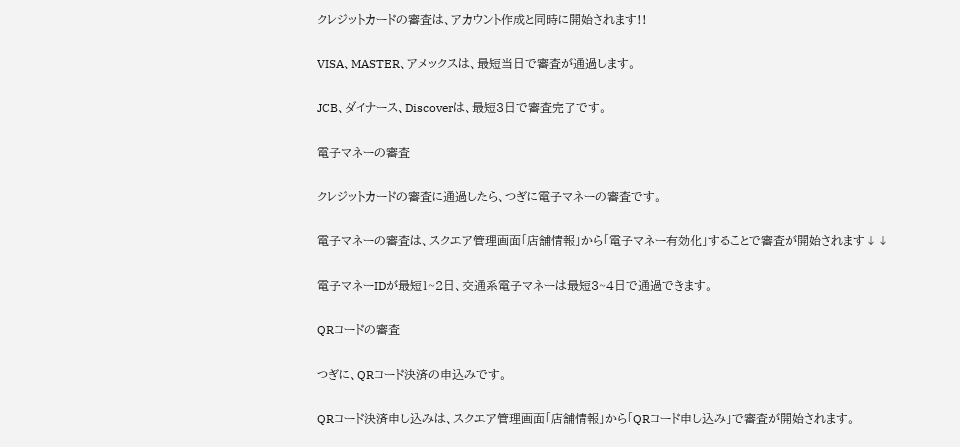クレジットカードの審査は、アカウント作成と同時に開始されます!!

VISA、MASTER、アメックスは、最短当日で審査が通過します。

JCB、ダイナース、Discoverは、最短3日で審査完了です。

電子マネーの審査

クレジットカードの審査に通過したら、つぎに電子マネーの審査です。

電子マネーの審査は、スクエア管理画面「店舗情報」から「電子マネー有効化」することで審査が開始されます↓↓

電子マネーIDが最短1~2日、交通系電子マネーは最短3~4日で通過できます。

QRコードの審査

つぎに、QRコード決済の申込みです。

QRコード決済申し込みは、スクエア管理画面「店舗情報」から「QRコード申し込み」で審査が開始されます。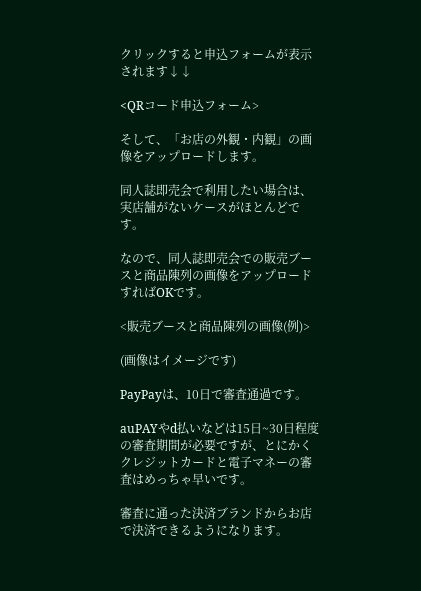クリックすると申込フォームが表示されます↓↓

<QRコード申込フォーム>

そして、「お店の外観・内観」の画像をアップロードします。

同人誌即売会で利用したい場合は、実店舗がないケースがほとんどです。

なので、同人誌即売会での販売ブースと商品陳列の画像をアップロードすればOKです。

<販売ブースと商品陳列の画像(例)>

(画像はイメージです)

PayPayは、10日で審査通過です。

auPAYやd払いなどは15日~30日程度の審査期間が必要ですが、とにかくクレジットカードと電子マネーの審査はめっちゃ早いです。

審査に通った決済ブランドからお店で決済できるようになります。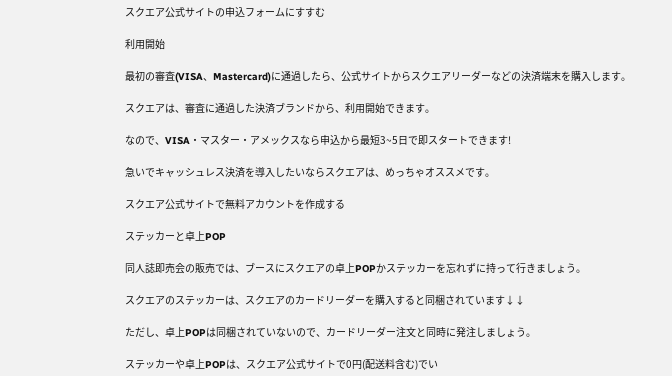スクエア公式サイトの申込フォームにすすむ

利用開始

最初の審査(VISA、Mastercard)に通過したら、公式サイトからスクエアリーダーなどの決済端末を購入します。

スクエアは、審査に通過した決済ブランドから、利用開始できます。

なので、VISA・マスター・アメックスなら申込から最短3~5日で即スタートできます!

急いでキャッシュレス決済を導入したいならスクエアは、めっちゃオススメです。

スクエア公式サイトで無料アカウントを作成する

ステッカーと卓上POP

同人誌即売会の販売では、ブースにスクエアの卓上POPかステッカーを忘れずに持って行きましょう。

スクエアのステッカーは、スクエアのカードリーダーを購入すると同梱されています↓↓

ただし、卓上POPは同梱されていないので、カードリーダー注文と同時に発注しましょう。

ステッカーや卓上POPは、スクエア公式サイトで0円(配送料含む)でい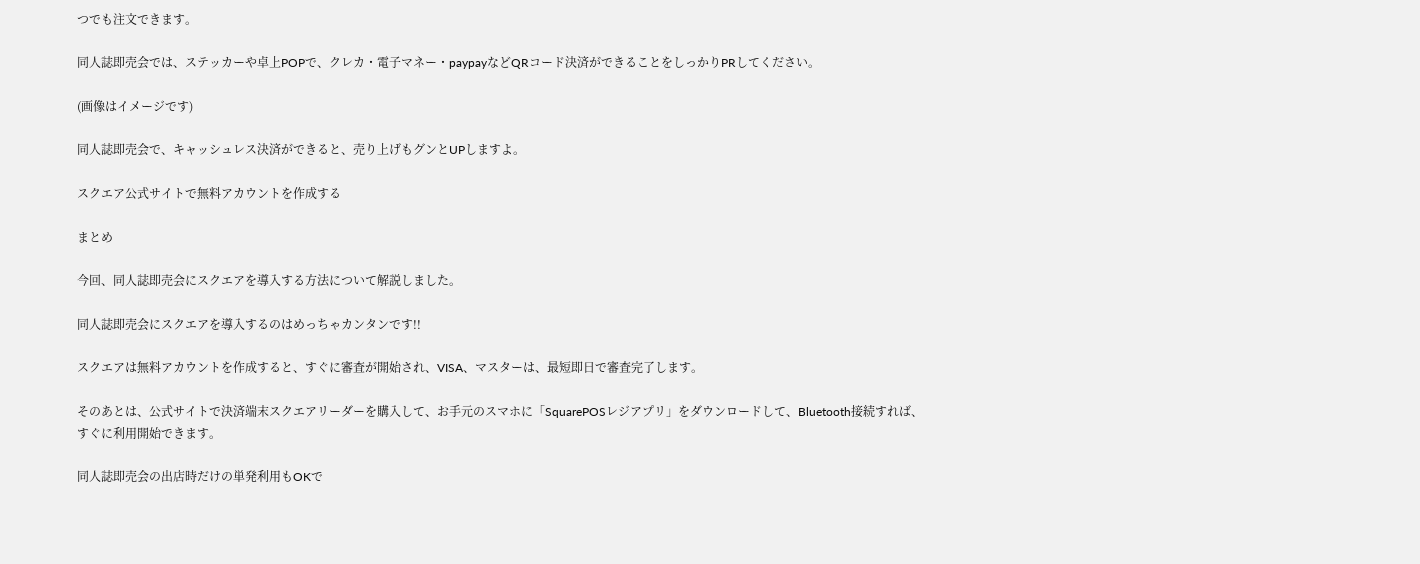つでも注文できます。

同人誌即売会では、ステッカーや卓上POPで、クレカ・電子マネー・paypayなどQRコード決済ができることをしっかりPRしてください。

(画像はイメージです)

同人誌即売会で、キャッシュレス決済ができると、売り上げもグンとUPしますよ。

スクエア公式サイトで無料アカウントを作成する

まとめ

今回、同人誌即売会にスクエアを導入する方法について解説しました。

同人誌即売会にスクエアを導入するのはめっちゃカンタンです!!

スクエアは無料アカウントを作成すると、すぐに審査が開始され、VISA、マスターは、最短即日で審査完了します。

そのあとは、公式サイトで決済端末スクエアリーダーを購入して、お手元のスマホに「SquarePOSレジアプリ」をダウンロードして、Bluetooth接続すれば、すぐに利用開始できます。

同人誌即売会の出店時だけの単発利用もOKで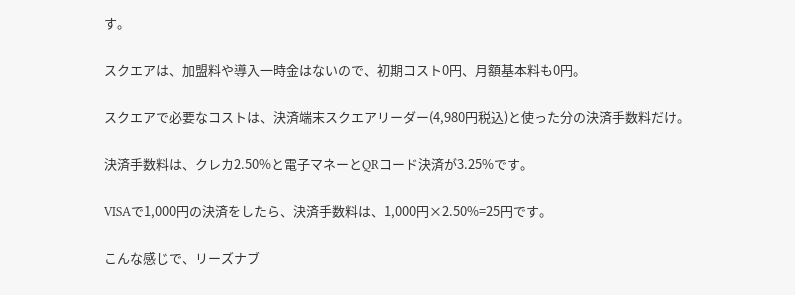す。

スクエアは、加盟料や導入一時金はないので、初期コスト0円、月額基本料も0円。

スクエアで必要なコストは、決済端末スクエアリーダー(4,980円税込)と使った分の決済手数料だけ。

決済手数料は、クレカ2.50%と電子マネーとQRコード決済が3.25%です。

VISAで1,000円の決済をしたら、決済手数料は、1,000円×2.50%=25円です。

こんな感じで、リーズナブ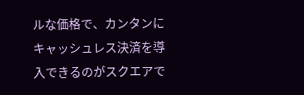ルな価格で、カンタンにキャッシュレス決済を導入できるのがスクエアで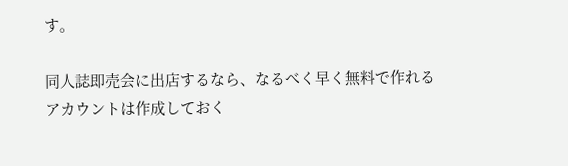す。

同人誌即売会に出店するなら、なるべく早く無料で作れるアカウントは作成しておく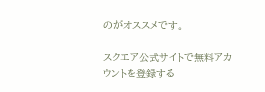のがオススメです。

スクエア公式サイトで無料アカウントを登録する